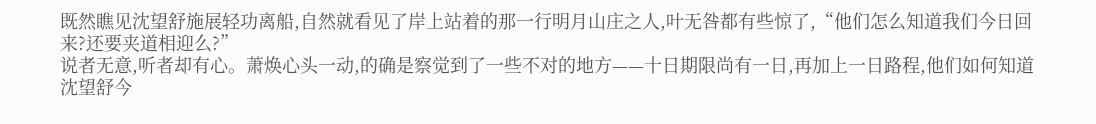既然瞧见沈望舒施展轻功离船,自然就看见了岸上站着的那一行明月山庄之人,叶无咎都有些惊了,“他们怎么知道我们今日回来?还要夹道相迎么?”
说者无意,听者却有心。萧焕心头一动,的确是察觉到了一些不对的地方——十日期限尚有一日,再加上一日路程,他们如何知道沈望舒今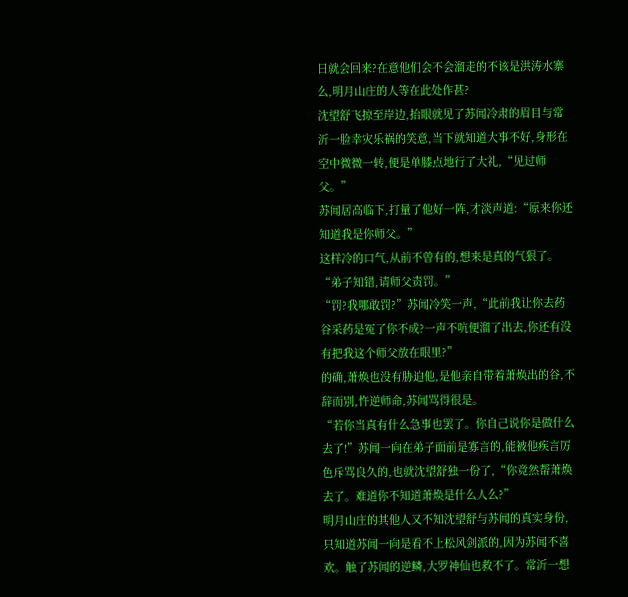日就会回来?在意他们会不会溜走的不该是洪涛水寨么,明月山庄的人等在此处作甚?
沈望舒飞掠至岸边,抬眼就见了苏闻冷肃的眉目与常沂一脸幸灾乐祸的笑意,当下就知道大事不好,身形在空中微微一转,便是单膝点地行了大礼,“见过师父。”
苏闻居高临下,打量了他好一阵,才淡声道:“原来你还知道我是你师父。”
这样冷的口气,从前不曾有的,想来是真的气狠了。
“弟子知错,请师父责罚。”
“罚?我哪敢罚?”苏闻冷笑一声,“此前我让你去药谷采药是冤了你不成?一声不吭便溜了出去,你还有没有把我这个师父放在眼里?”
的确,萧焕也没有胁迫他,是他亲自带着萧焕出的谷,不辞而别,忤逆师命,苏闻骂得很是。
“若你当真有什么急事也罢了。你自己说你是做什么去了!”苏闻一向在弟子面前是寡言的,能被他疾言厉色斥骂良久的,也就沈望舒独一份了,“你竟然帮萧焕去了。难道你不知道萧焕是什么人么?”
明月山庄的其他人又不知沈望舒与苏闻的真实身份,只知道苏闻一向是看不上松风剑派的,因为苏闻不喜欢。触了苏闻的逆鳞,大罗神仙也救不了。常沂一想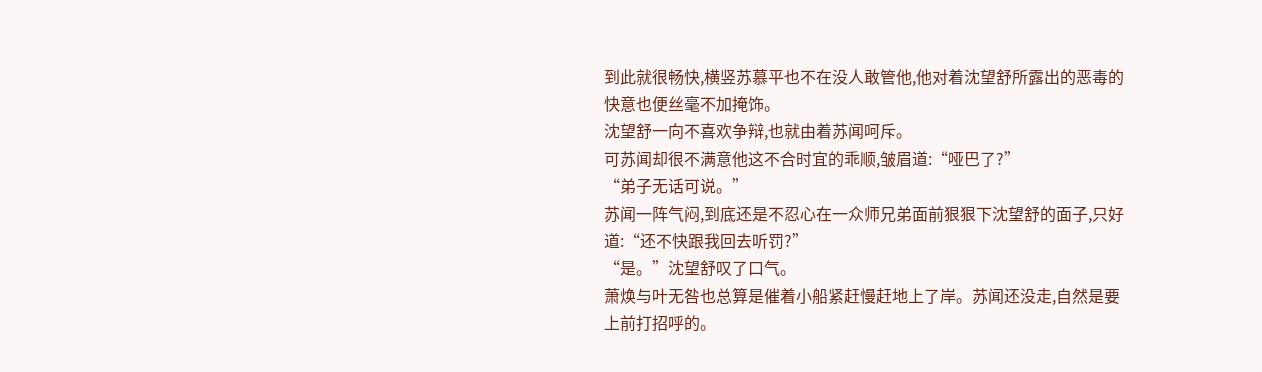到此就很畅快,横竖苏慕平也不在没人敢管他,他对着沈望舒所露出的恶毒的快意也便丝毫不加掩饰。
沈望舒一向不喜欢争辩,也就由着苏闻呵斥。
可苏闻却很不满意他这不合时宜的乖顺,皱眉道:“哑巴了?”
“弟子无话可说。”
苏闻一阵气闷,到底还是不忍心在一众师兄弟面前狠狠下沈望舒的面子,只好道:“还不快跟我回去听罚?”
“是。”沈望舒叹了口气。
萧焕与叶无咎也总算是催着小船紧赶慢赶地上了岸。苏闻还没走,自然是要上前打招呼的。